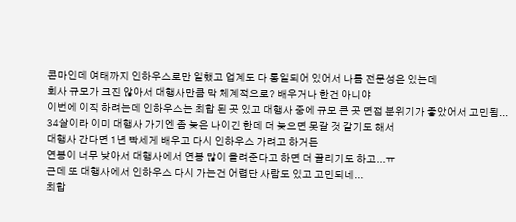콘마인데 여태까지 인하우스로만 일했고 업계도 다 통일되어 있어서 나름 전문성은 있는데
회사 규모가 크진 않아서 대행사만큼 막 체계적으로? 배우거나 한건 아니야
이번에 이직 하려는데 인하우스는 최합 된 곳 있고 대행사 중에 규모 큰 곳 면접 분위기가 좋았어서 고민됨...
34살이라 이미 대행사 가기엔 좀 늦은 나이긴 한데 더 늦으면 못갈 것 같기도 해서
대행사 간다면 1년 빡세게 배우고 다시 인하우스 가려고 하거든
연봉이 너무 낮아서 대행사에서 연봉 많이 올려준다고 하면 더 끌리기도 하고...ㅠ
근데 또 대행사에서 인하우스 다시 가는건 어렵단 사람도 있고 고민되네...
최합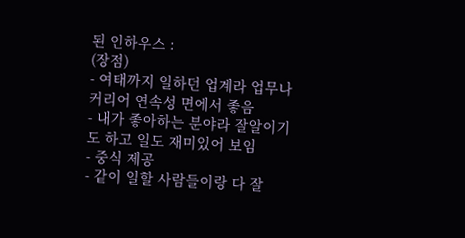된 인하우스 :
(장점)
- 여태까지 일하던 업계라 업무나 커리어 연속성 면에서 좋음
- 내가 좋아하는 분야라 잘알이기도 하고 일도 재미있어 보임
- 중식 제공
- 같이 일할 사람들이랑 다 잘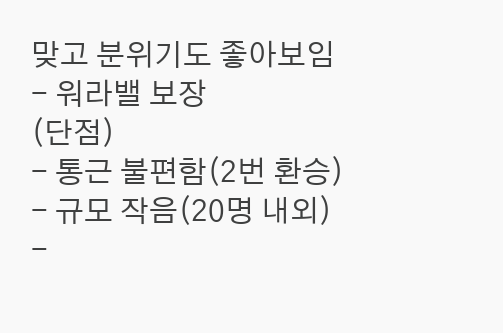맞고 분위기도 좋아보임
- 워라밸 보장
(단점)
- 통근 불편함(2번 환승)
- 규모 작음(20명 내외)
-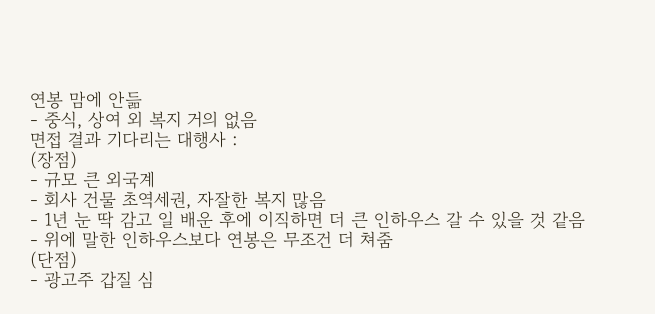연봉 맘에 안듦
- 중식, 상여 외 복지 거의 없음
면접 결과 기다리는 대행사 :
(장점)
- 규모 큰 외국계
- 회사 건물 초역세권, 자잘한 복지 많음
- 1년 눈 딱 감고 일 배운 후에 이직하면 더 큰 인하우스 갈 수 있을 것 같음
- 위에 말한 인하우스보다 연봉은 무조건 더 쳐줌
(단점)
- 광고주 갑질 심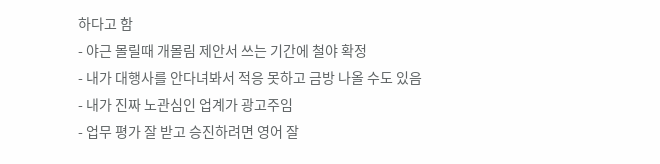하다고 함
- 야근 몰릴때 개몰림 제안서 쓰는 기간에 철야 확정
- 내가 대행사를 안다녀봐서 적응 못하고 금방 나올 수도 있음
- 내가 진짜 노관심인 업계가 광고주임
- 업무 평가 잘 받고 승진하려면 영어 잘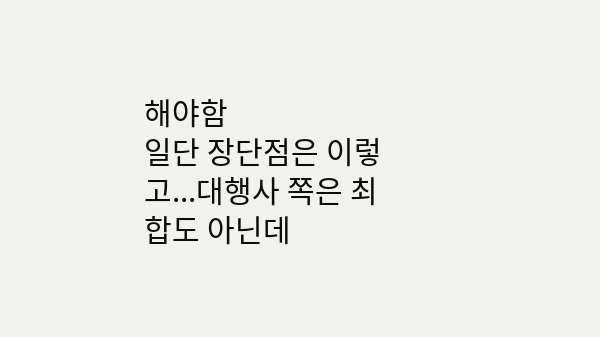해야함
일단 장단점은 이렇고...대행사 쪽은 최합도 아닌데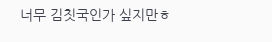너무 김칫국인가 싶지만ㅎ